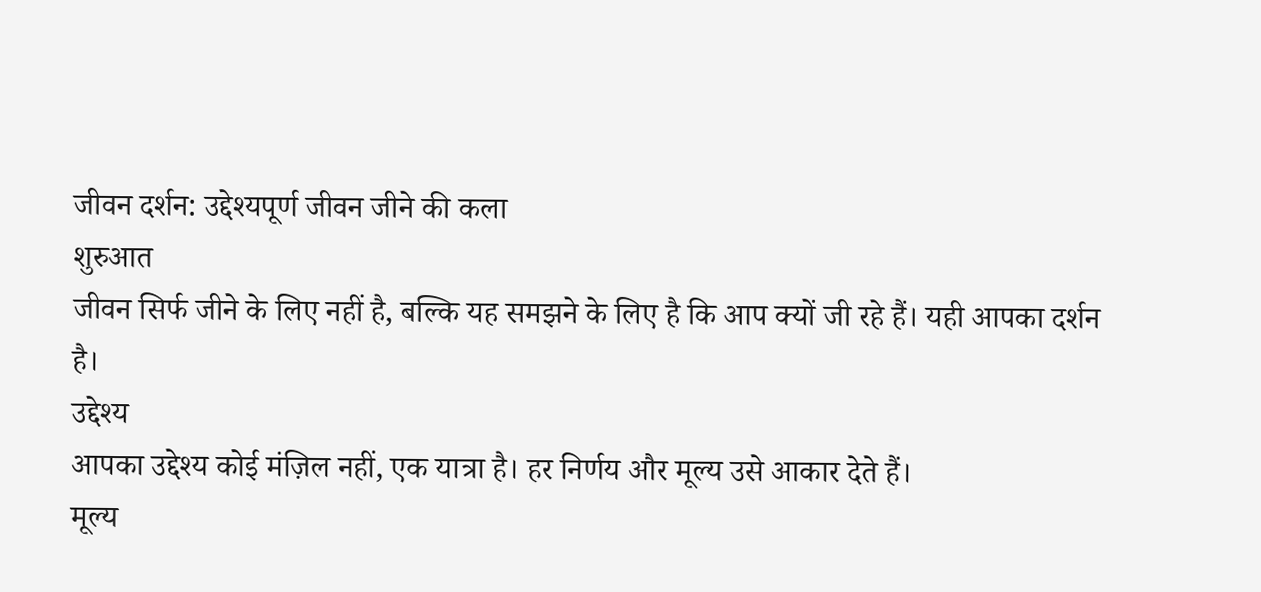जीवन दर्शन: उद्देश्यपूर्ण जीवन जीने की कला
शुरुआत
जीवन सिर्फ जीने के लिए नहीं है, बल्कि यह समझने के लिए है कि आप क्यों जी रहे हैं। यही आपका दर्शन है।
उद्देश्य
आपका उद्देश्य कोई मंज़िल नहीं, एक यात्रा है। हर निर्णय और मूल्य उसे आकार देते हैं।
मूल्य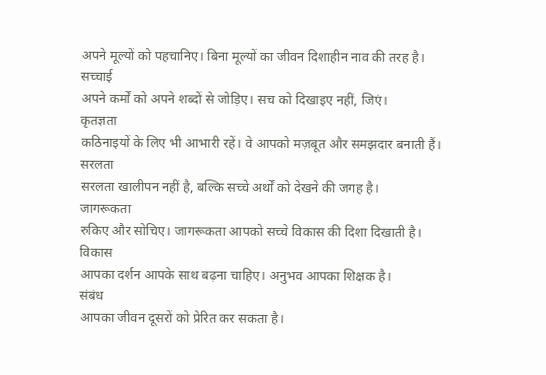अपने मूल्यों को पहचानिए। बिना मूल्यों का जीवन दिशाहीन नाव की तरह है।
सच्चाई
अपने कर्मों को अपने शब्दों से जोड़िए। सच को दिखाइए नहीं, जिएं।
कृतज्ञता
कठिनाइयों के लिए भी आभारी रहें। वे आपको मज़बूत और समझदार बनाती हैं।
सरलता
सरलता खालीपन नहीं है, बल्कि सच्चे अर्थों को देखने की जगह है।
जागरूकता
रुकिए और सोचिए। जागरूकता आपको सच्चे विकास की दिशा दिखाती है।
विकास
आपका दर्शन आपके साथ बढ़ना चाहिए। अनुभव आपका शिक्षक है।
संबंध
आपका जीवन दूसरों को प्रेरित कर सकता है।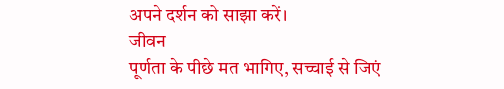अपने दर्शन को साझा करें।
जीवन
पूर्णता के पीछे मत भागिए, सच्चाई से जिएं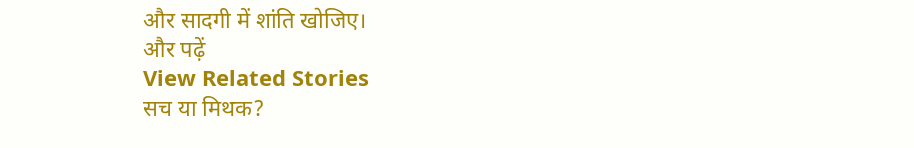और सादगी में शांति खोजिए।
और पढ़ें
View Related Stories
सच या मिथक?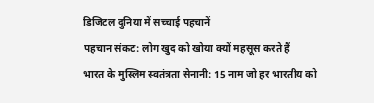डिजिटल दुनिया में सच्चाई पहचानें
पहचान संकट: लोग खुद को खोया क्यों महसूस करते हैं
भारत के मुस्लिम स्वतंत्रता सेनानी: 15 नाम जो हर भारतीय को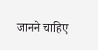जानने चाहिए